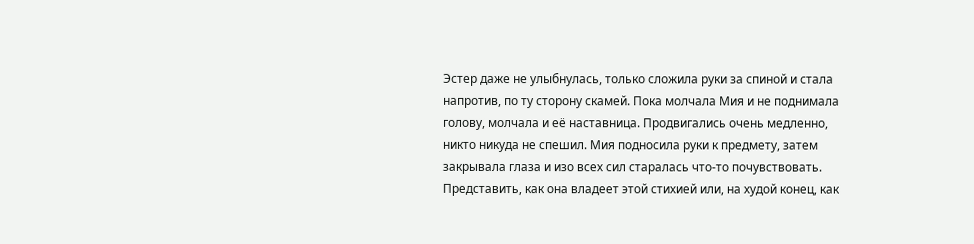Эстер даже не улыбнулась, только сложила руки за спиной и стала напротив, по ту сторону скамей. Пока молчала Мия и не поднимала голову, молчала и её наставница. Продвигались очень медленно, никто никуда не спешил. Мия подносила руки к предмету, затем закрывала глаза и изо всех сил старалась что-то почувствовать. Представить, как она владеет этой стихией или, на худой конец, как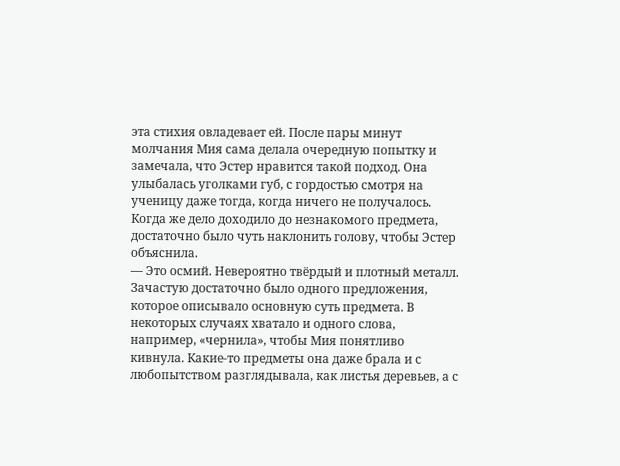эта стихия овладевает ей. После пары минут молчания Мия сама делала очередную попытку и замечала, что Эстер нравится такой подход. Она улыбалась уголками губ, с гордостью смотря на ученицу даже тогда, когда ничего не получалось. Когда же дело доходило до незнакомого предмета, достаточно было чуть наклонить голову, чтобы Эстер объяснила.
— Это осмий. Невероятно твёрдый и плотный металл.
Зачастую достаточно было одного предложения, которое описывало основную суть предмета. В некоторых случаях хватало и одного слова, например, «чернила», чтобы Мия понятливо кивнула. Какие-то предметы она даже брала и с любопытством разглядывала, как листья деревьев, а с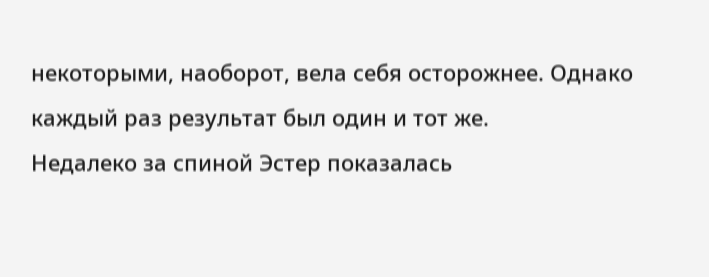некоторыми, наоборот, вела себя осторожнее. Однако каждый раз результат был один и тот же.
Недалеко за спиной Эстер показалась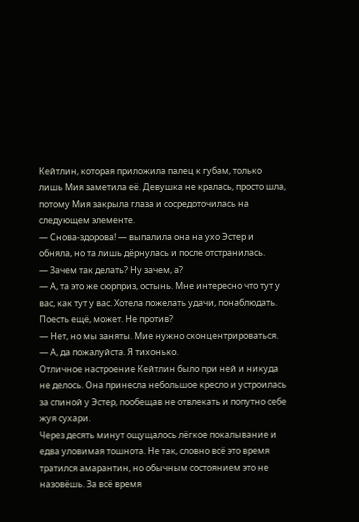Кейтлин, которая приложила палец к губам, только лишь Мия заметила её. Девушка не кралась, просто шла, потому Мия закрыла глаза и сосредоточилась на следующем элементе.
— Снова-здорова! — выпалила она на ухо Эстер и обняла, но та лишь дёрнулась и после отстранилась.
— Зачем так делать? Ну зачем, а?
— А, та это же сюрприз, остынь. Мне интересно что тут у вас, как тут у вас. Хотела пожелать удачи, понаблюдать. Поесть ещё, может. Не против?
— Нет, но мы заняты. Мие нужно сконцентрироваться.
— А, да пожалуйста. Я тихонько.
Отличное настроение Кейтлин было при ней и никуда не делось. Она принесла небольшое кресло и устроилась за спиной у Эстер, пообещав не отвлекать и попутно себе жуя сухари.
Через десять минут ощущалось лёгкое покалывание и едва уловимая тошнота. Не так, словно всё это время тратился амарантин, но обычным состоянием это не назовёшь. За всё время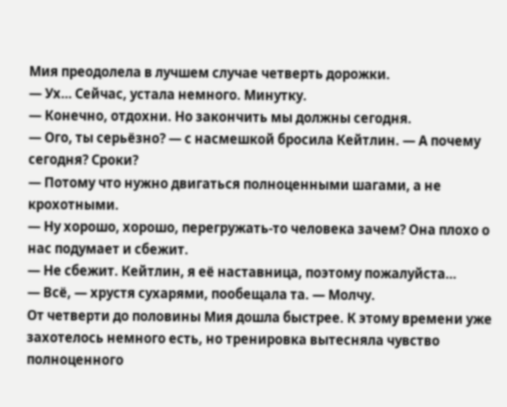Мия преодолела в лучшем случае четверть дорожки.
— Ух… Сейчас, устала немного. Минутку.
— Конечно, отдохни. Но закончить мы должны сегодня.
— Ого, ты серьёзно? — с насмешкой бросила Кейтлин. — А почему сегодня? Сроки?
— Потому что нужно двигаться полноценными шагами, а не крохотными.
— Ну хорошо, хорошо, перегружать-то человека зачем? Она плохо о нас подумает и сбежит.
— Не сбежит. Кейтлин, я её наставница, поэтому пожалуйста…
— Всё, — хрустя сухарями, пообещала та. — Молчу.
От четверти до половины Мия дошла быстрее. К этому времени уже захотелось немного есть, но тренировка вытесняла чувство полноценного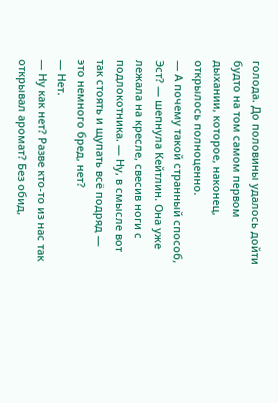голода. До половины удалось дойти будто на том самом первом дыхании, которое, наконец, открылось полноценно.
— А почему такой странный способ, Эст? — шепнула Кейтлин. Она уже лежала на кресле, свесив ноги с подлокотника. — Ну, в смысле вот так стоять и щупать всё подряд — это немного бред, нет?
— Нет.
— Ну как нет? Разве кто-то из нас так открывал аромат? Без обид,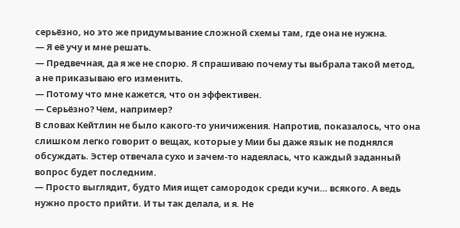серьёзно, но это же придумывание сложной схемы там, где она не нужна.
— Я её учу и мне решать.
— Предвечная, да я же не спорю. Я спрашиваю почему ты выбрала такой метод, а не приказываю его изменить.
— Потому что мне кажется, что он эффективен.
— Серьёзно? Чем, например?
В словах Кейтлин не было какого-то уничижения. Напротив, показалось, что она слишком легко говорит о вещах, которые у Мии бы даже язык не поднялся обсуждать. Эстер отвечала сухо и зачем-то надеялась, что каждый заданный вопрос будет последним.
— Просто выглядит, будто Мия ищет самородок среди кучи… всякого. А ведь нужно просто прийти. И ты так делала, и я. Не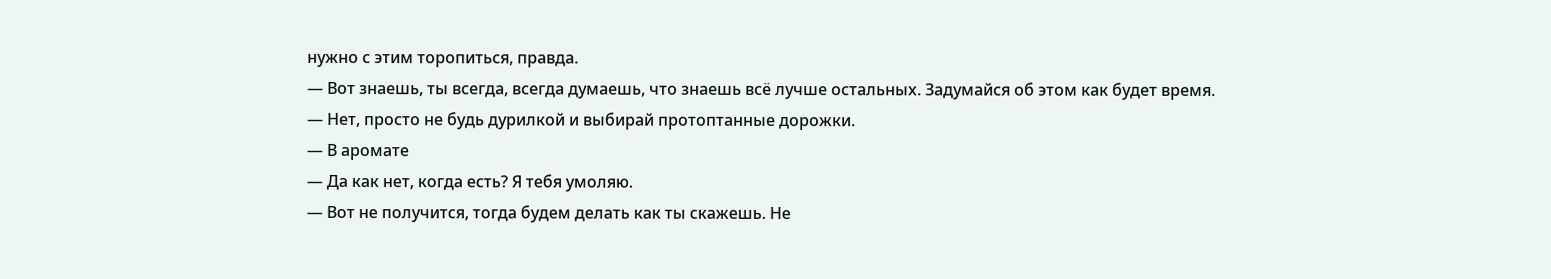нужно с этим торопиться, правда.
— Вот знаешь, ты всегда, всегда думаешь, что знаешь всё лучше остальных. Задумайся об этом как будет время.
— Нет, просто не будь дурилкой и выбирай протоптанные дорожки.
— В аромате
— Да как нет, когда есть? Я тебя умоляю.
— Вот не получится, тогда будем делать как ты скажешь. Не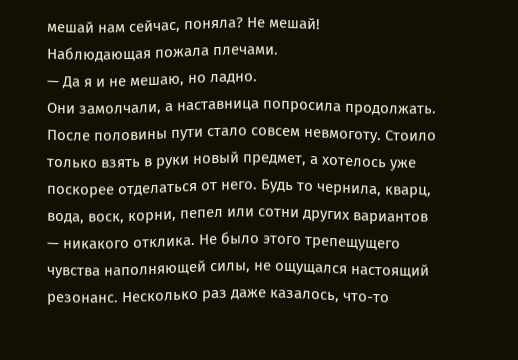мешай нам сейчас, поняла? Не мешай!
Наблюдающая пожала плечами.
— Да я и не мешаю, но ладно.
Они замолчали, а наставница попросила продолжать. После половины пути стало совсем невмоготу. Стоило только взять в руки новый предмет, а хотелось уже поскорее отделаться от него. Будь то чернила, кварц, вода, воск, корни, пепел или сотни других вариантов — никакого отклика. Не было этого трепещущего чувства наполняющей силы, не ощущался настоящий резонанс. Несколько раз даже казалось, что-то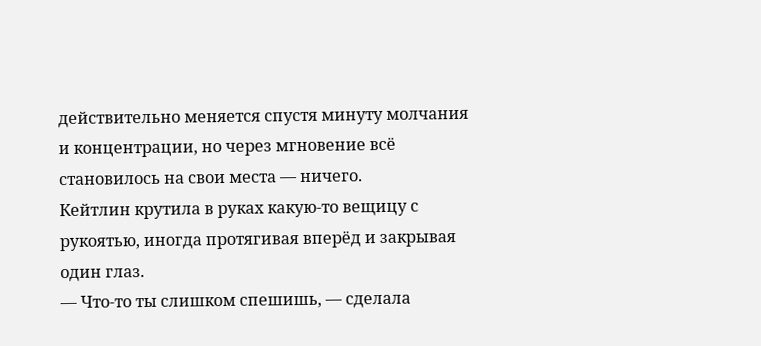действительно меняется спустя минуту молчания и концентрации, но через мгновение всё становилось на свои места — ничего.
Кейтлин крутила в руках какую-то вещицу с рукоятью, иногда протягивая вперёд и закрывая один глаз.
— Что-то ты слишком спешишь, — сделала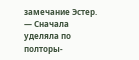замечание Эстер. — Сначала уделяла по полторы-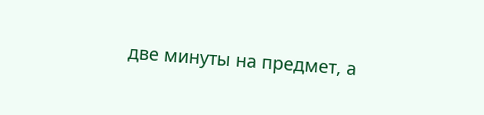две минуты на предмет, а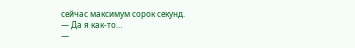сейчас максимум сорок секунд.
— Да я как-то…
—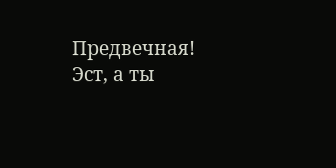Предвечная! Эст, а ты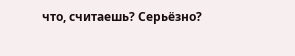что, считаешь? Серьёзно?